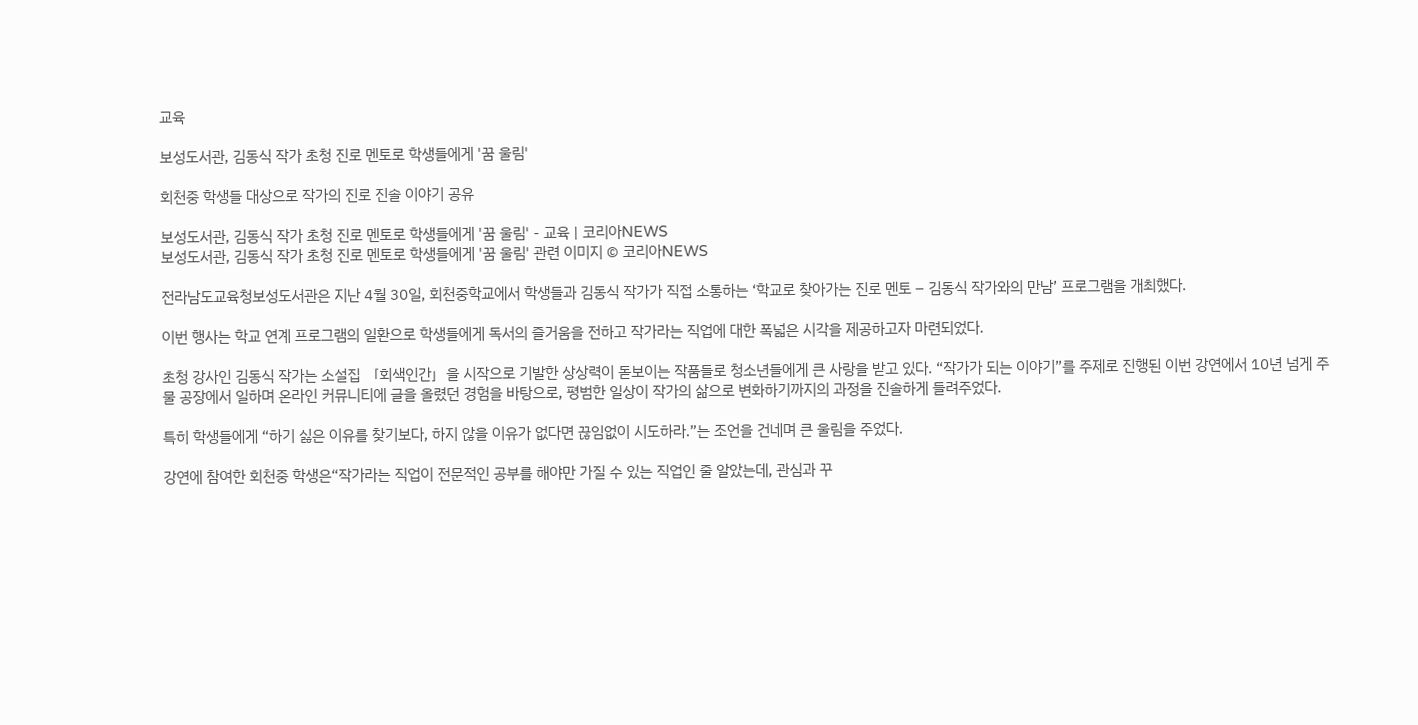교육

보성도서관, 김동식 작가 초청 진로 멘토로 학생들에게 '꿈 울림'

회천중 학생들 대상으로 작가의 진로 진솔 이야기 공유

보성도서관, 김동식 작가 초청 진로 멘토로 학생들에게 '꿈 울림' - 교육 | 코리아NEWS
보성도서관, 김동식 작가 초청 진로 멘토로 학생들에게 '꿈 울림' 관련 이미지 © 코리아NEWS

전라남도교육청보성도서관은 지난 4월 30일, 회천중학교에서 학생들과 김동식 작가가 직접 소통하는 ‘학교로 찾아가는 진로 멘토 – 김동식 작가와의 만남’ 프로그램을 개최했다.

이번 행사는 학교 연계 프로그램의 일환으로 학생들에게 독서의 즐거움을 전하고 작가라는 직업에 대한 폭넓은 시각을 제공하고자 마련되었다.

초청 강사인 김동식 작가는 소설집 「회색인간」을 시작으로 기발한 상상력이 돋보이는 작품들로 청소년들에게 큰 사랑을 받고 있다. “작가가 되는 이야기”를 주제로 진행된 이번 강연에서 10년 넘게 주물 공장에서 일하며 온라인 커뮤니티에 글을 올렸던 경험을 바탕으로, 평범한 일상이 작가의 삶으로 변화하기까지의 과정을 진솔하게 들려주었다.

특히 학생들에게 “하기 싫은 이유를 찾기보다, 하지 않을 이유가 없다면 끊임없이 시도하라.”는 조언을 건네며 큰 울림을 주었다.

강연에 참여한 회천중 학생은“작가라는 직업이 전문적인 공부를 해야만 가질 수 있는 직업인 줄 알았는데, 관심과 꾸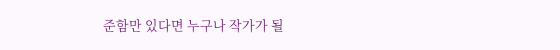준함만 있다면 누구나 작가가 될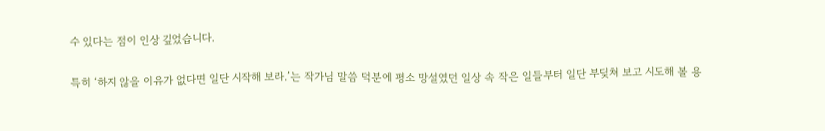수 있다는 점이 인상 깊었습니다.

특히 ‘하지 않을 이유가 없다면 일단 시작해 보라.’는 작가님 말씀 덕분에 평소 망설였던 일상 속 작은 일들부터 일단 부딪쳐 보고 시도해 볼 용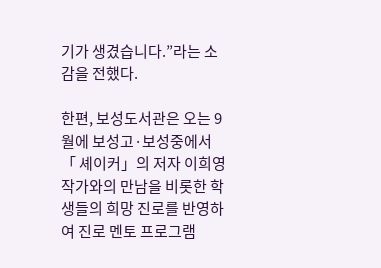기가 생겼습니다.”라는 소감을 전했다.

한편, 보성도서관은 오는 9월에 보성고·보성중에서 「 셰이커」의 저자 이희영 작가와의 만남을 비롯한 학생들의 희망 진로를 반영하여 진로 멘토 프로그램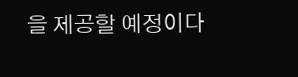을 제공할 예정이다